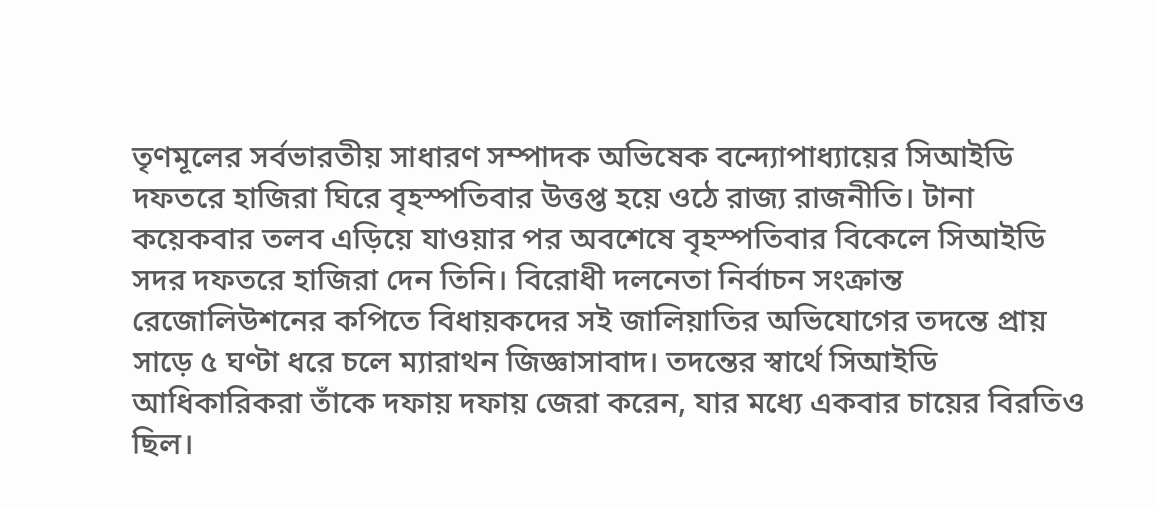তৃণমূলের সর্বভারতীয় সাধারণ সম্পাদক অভিষেক বন্দ্যোপাধ্যায়ের সিআইডি দফতরে হাজিরা ঘিরে বৃহস্পতিবার উত্তপ্ত হয়ে ওঠে রাজ্য রাজনীতি। টানা কয়েকবার তলব এড়িয়ে যাওয়ার পর অবশেষে বৃহস্পতিবার বিকেলে সিআইডি সদর দফতরে হাজিরা দেন তিনি। বিরোধী দলনেতা নির্বাচন সংক্রান্ত রেজোলিউশনের কপিতে বিধায়কদের সই জালিয়াতির অভিযোগের তদন্তে প্রায় সাড়ে ৫ ঘণ্টা ধরে চলে ম্যারাথন জিজ্ঞাসাবাদ। তদন্তের স্বার্থে সিআইডি আধিকারিকরা তাঁকে দফায় দফায় জেরা করেন, যার মধ্যে একবার চায়ের বিরতিও ছিল।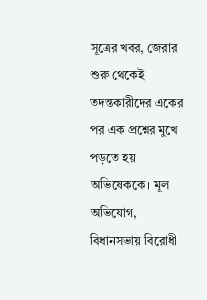সূত্রের খবর, জেরার শুরু থেকেই তদন্তকারীদের একের পর এক প্রশ্নের মুখে পড়তে হয় অভিষেককে। মূল অভিযোগ, বিধানসভায় বিরোধী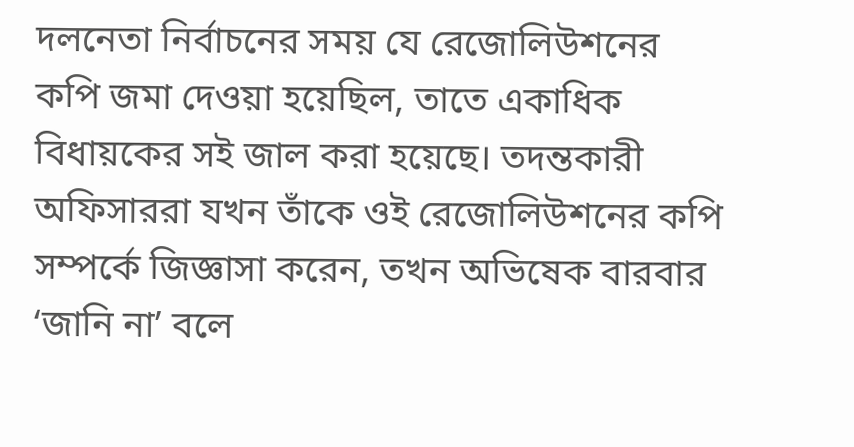দলনেতা নির্বাচনের সময় যে রেজোলিউশনের কপি জমা দেওয়া হয়েছিল, তাতে একাধিক বিধায়কের সই জাল করা হয়েছে। তদন্তকারী অফিসাররা যখন তাঁকে ওই রেজোলিউশনের কপি সম্পর্কে জিজ্ঞাসা করেন, তখন অভিষেক বারবার ‘জানি না’ বলে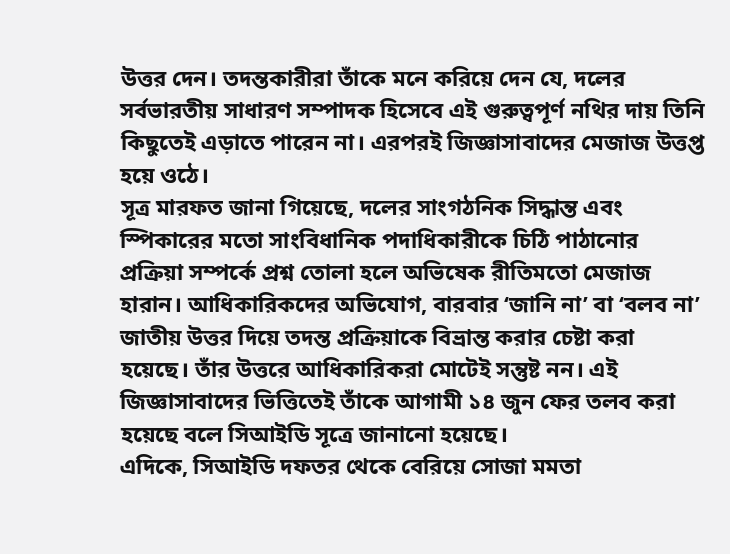উত্তর দেন। তদন্তকারীরা তাঁকে মনে করিয়ে দেন যে, দলের সর্বভারতীয় সাধারণ সম্পাদক হিসেবে এই গুরুত্বপূর্ণ নথির দায় তিনি কিছুতেই এড়াতে পারেন না। এরপরই জিজ্ঞাসাবাদের মেজাজ উত্তপ্ত হয়ে ওঠে।
সূত্র মারফত জানা গিয়েছে, দলের সাংগঠনিক সিদ্ধান্ত এবং স্পিকারের মতো সাংবিধানিক পদাধিকারীকে চিঠি পাঠানোর প্রক্রিয়া সম্পর্কে প্রশ্ন তোলা হলে অভিষেক রীতিমতো মেজাজ হারান। আধিকারিকদের অভিযোগ, বারবার ‘জানি না’ বা ‘বলব না’ জাতীয় উত্তর দিয়ে তদন্ত প্রক্রিয়াকে বিভ্রান্ত করার চেষ্টা করা হয়েছে। তাঁর উত্তরে আধিকারিকরা মোটেই সন্তুষ্ট নন। এই জিজ্ঞাসাবাদের ভিত্তিতেই তাঁকে আগামী ১৪ জুন ফের তলব করা হয়েছে বলে সিআইডি সূত্রে জানানো হয়েছে।
এদিকে, সিআইডি দফতর থেকে বেরিয়ে সোজা মমতা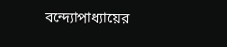বন্দ্যোপাধ্যায়ের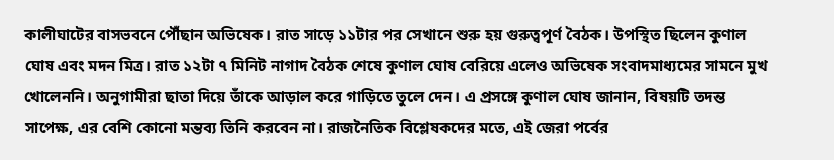কালীঘাটের বাসভবনে পৌঁছান অভিষেক। রাত সাড়ে ১১টার পর সেখানে শুরু হয় গুরুত্বপূর্ণ বৈঠক। উপস্থিত ছিলেন কুণাল ঘোষ এবং মদন মিত্র। রাত ১২টা ৭ মিনিট নাগাদ বৈঠক শেষে কুণাল ঘোষ বেরিয়ে এলেও অভিষেক সংবাদমাধ্যমের সামনে মুখ খোলেননি। অনুগামীরা ছাতা দিয়ে তাঁকে আড়াল করে গাড়িতে তুলে দেন। এ প্রসঙ্গে কুণাল ঘোষ জানান, বিষয়টি তদন্ত সাপেক্ষ, এর বেশি কোনো মন্তব্য তিনি করবেন না। রাজনৈতিক বিশ্লেষকদের মতে, এই জেরা পর্বের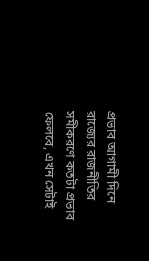প্রভাব আগামী দিনে রাজ্যের রাজনীতির সমীকরণে কতটা প্রভাব ফেলবে, এখন সেটাই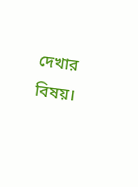দেখার বিষয়।